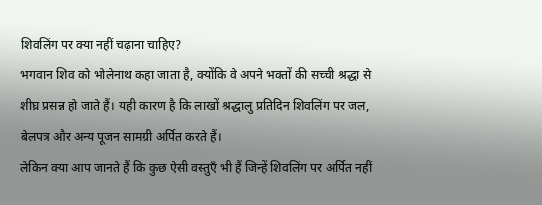शिवलिंग पर क्या नहीं चढ़ाना चाहिए?
भगवान शिव को भोलेनाथ कहा जाता है, क्योंकि वे अपने भक्तों की सच्ची श्रद्धा से शीघ्र प्रसन्न हो जाते हैं। यही कारण है कि लाखों श्रद्धालु प्रतिदिन शिवलिंग पर जल, बेलपत्र और अन्य पूजन सामग्री अर्पित करते हैं।
लेकिन क्या आप जानते हैं कि कुछ ऐसी वस्तुएँ भी हैं जिन्हें शिवलिंग पर अर्पित नहीं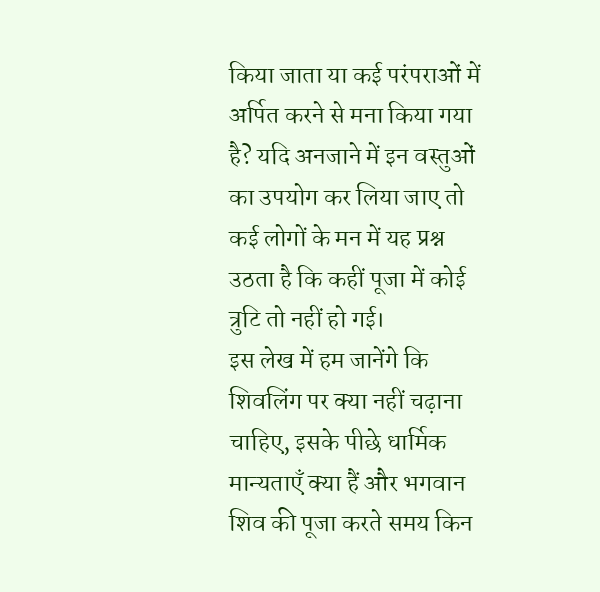किया जाता या कई परंपराओं में अर्पित करने से मना किया गया है? यदि अनजाने में इन वस्तुओं का उपयोग कर लिया जाए तो कई लोगों के मन में यह प्रश्न उठता है कि कहीं पूजा में कोई त्रुटि तो नहीं हो गई।
इस लेख में हम जानेंगे कि शिवलिंग पर क्या नहीं चढ़ाना चाहिए, इसके पीछे धार्मिक मान्यताएँ क्या हैं और भगवान शिव की पूजा करते समय किन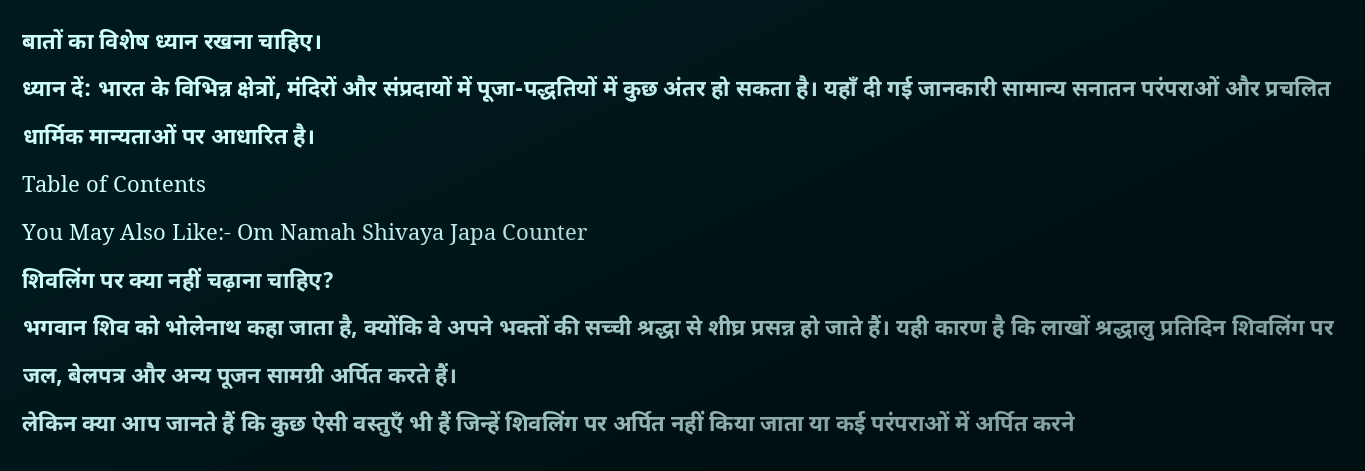बातों का विशेष ध्यान रखना चाहिए।
ध्यान दें: भारत के विभिन्न क्षेत्रों, मंदिरों और संप्रदायों में पूजा-पद्धतियों में कुछ अंतर हो सकता है। यहाँ दी गई जानकारी सामान्य सनातन परंपराओं और प्रचलित धार्मिक मान्यताओं पर आधारित है।
Table of Contents
You May Also Like:- Om Namah Shivaya Japa Counter
शिवलिंग पर क्या नहीं चढ़ाना चाहिए?
भगवान शिव को भोलेनाथ कहा जाता है, क्योंकि वे अपने भक्तों की सच्ची श्रद्धा से शीघ्र प्रसन्न हो जाते हैं। यही कारण है कि लाखों श्रद्धालु प्रतिदिन शिवलिंग पर जल, बेलपत्र और अन्य पूजन सामग्री अर्पित करते हैं।
लेकिन क्या आप जानते हैं कि कुछ ऐसी वस्तुएँ भी हैं जिन्हें शिवलिंग पर अर्पित नहीं किया जाता या कई परंपराओं में अर्पित करने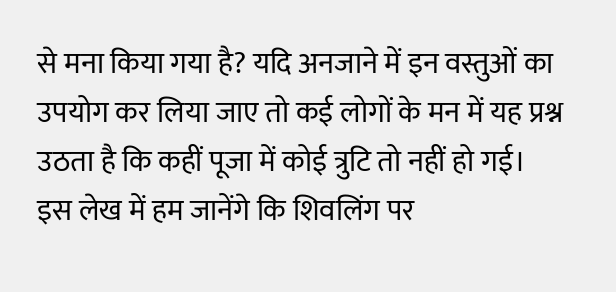से मना किया गया है? यदि अनजाने में इन वस्तुओं का उपयोग कर लिया जाए तो कई लोगों के मन में यह प्रश्न उठता है कि कहीं पूजा में कोई त्रुटि तो नहीं हो गई।
इस लेख में हम जानेंगे कि शिवलिंग पर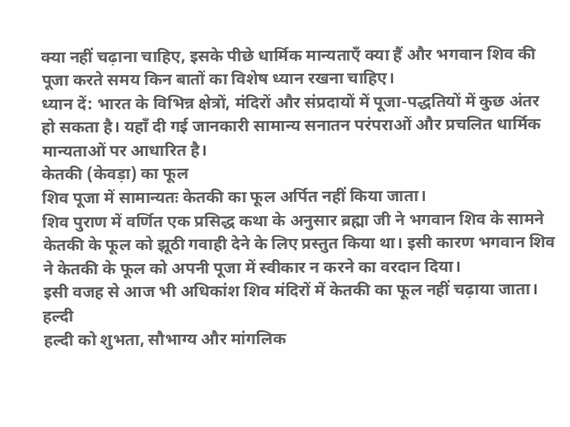क्या नहीं चढ़ाना चाहिए, इसके पीछे धार्मिक मान्यताएँ क्या हैं और भगवान शिव की पूजा करते समय किन बातों का विशेष ध्यान रखना चाहिए।
ध्यान दें: भारत के विभिन्न क्षेत्रों, मंदिरों और संप्रदायों में पूजा-पद्धतियों में कुछ अंतर हो सकता है। यहाँ दी गई जानकारी सामान्य सनातन परंपराओं और प्रचलित धार्मिक मान्यताओं पर आधारित है।
केतकी (केवड़ा) का फूल
शिव पूजा में सामान्यतः केतकी का फूल अर्पित नहीं किया जाता।
शिव पुराण में वर्णित एक प्रसिद्ध कथा के अनुसार ब्रह्मा जी ने भगवान शिव के सामने केतकी के फूल को झूठी गवाही देने के लिए प्रस्तुत किया था। इसी कारण भगवान शिव ने केतकी के फूल को अपनी पूजा में स्वीकार न करने का वरदान दिया।
इसी वजह से आज भी अधिकांश शिव मंदिरों में केतकी का फूल नहीं चढ़ाया जाता।
हल्दी
हल्दी को शुभता, सौभाग्य और मांगलिक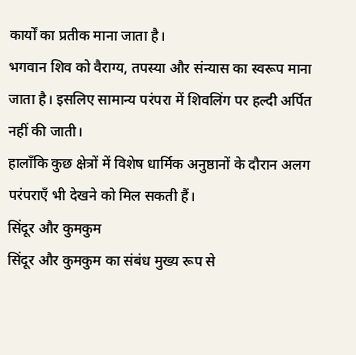कार्यों का प्रतीक माना जाता है।
भगवान शिव को वैराग्य, तपस्या और संन्यास का स्वरूप माना जाता है। इसलिए सामान्य परंपरा में शिवलिंग पर हल्दी अर्पित नहीं की जाती।
हालाँकि कुछ क्षेत्रों में विशेष धार्मिक अनुष्ठानों के दौरान अलग परंपराएँ भी देखने को मिल सकती हैं।
सिंदूर और कुमकुम
सिंदूर और कुमकुम का संबंध मुख्य रूप से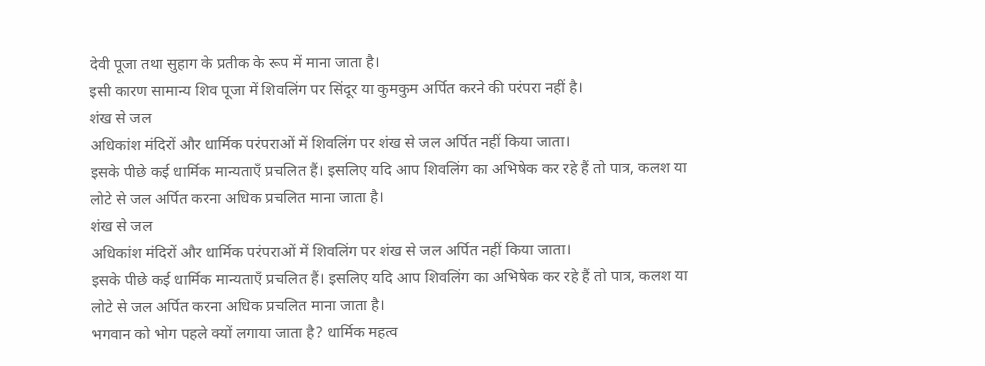देवी पूजा तथा सुहाग के प्रतीक के रूप में माना जाता है।
इसी कारण सामान्य शिव पूजा में शिवलिंग पर सिंदूर या कुमकुम अर्पित करने की परंपरा नहीं है।
शंख से जल
अधिकांश मंदिरों और धार्मिक परंपराओं में शिवलिंग पर शंख से जल अर्पित नहीं किया जाता।
इसके पीछे कई धार्मिक मान्यताएँ प्रचलित हैं। इसलिए यदि आप शिवलिंग का अभिषेक कर रहे हैं तो पात्र, कलश या लोटे से जल अर्पित करना अधिक प्रचलित माना जाता है।
शंख से जल
अधिकांश मंदिरों और धार्मिक परंपराओं में शिवलिंग पर शंख से जल अर्पित नहीं किया जाता।
इसके पीछे कई धार्मिक मान्यताएँ प्रचलित हैं। इसलिए यदि आप शिवलिंग का अभिषेक कर रहे हैं तो पात्र, कलश या लोटे से जल अर्पित करना अधिक प्रचलित माना जाता है।
भगवान को भोग पहले क्यों लगाया जाता है? धार्मिक महत्व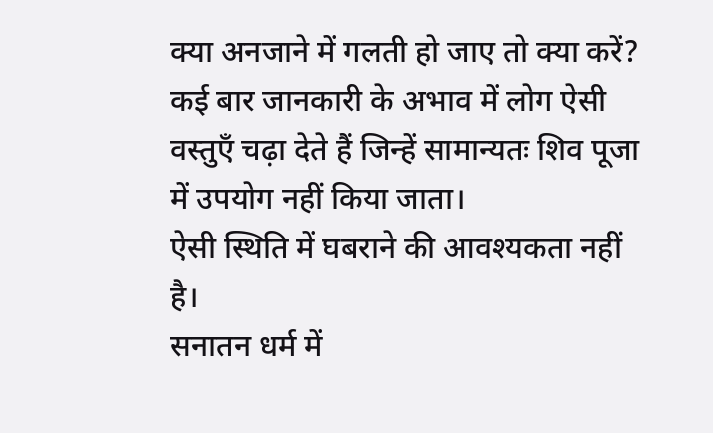क्या अनजाने में गलती हो जाए तो क्या करें?
कई बार जानकारी के अभाव में लोग ऐसी वस्तुएँ चढ़ा देते हैं जिन्हें सामान्यतः शिव पूजा में उपयोग नहीं किया जाता।
ऐसी स्थिति में घबराने की आवश्यकता नहीं है।
सनातन धर्म में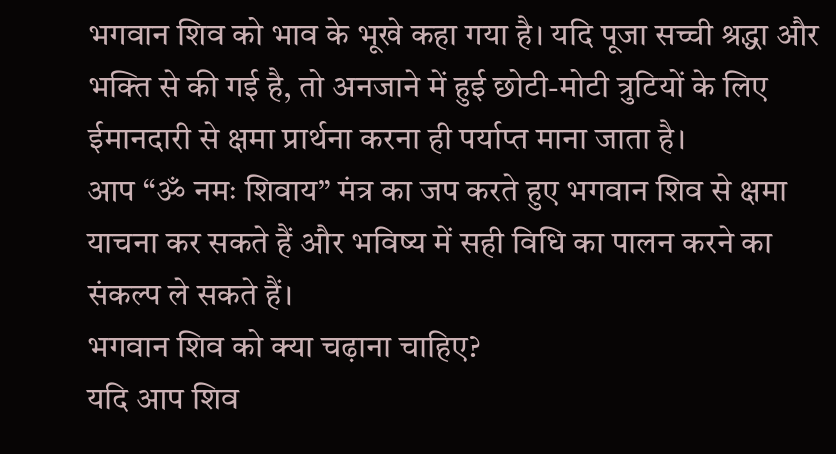भगवान शिव को भाव के भूखे कहा गया है। यदि पूजा सच्ची श्रद्धा और भक्ति से की गई है, तो अनजाने में हुई छोटी-मोटी त्रुटियों के लिए ईमानदारी से क्षमा प्रार्थना करना ही पर्याप्त माना जाता है।
आप “ॐ नमः शिवाय” मंत्र का जप करते हुए भगवान शिव से क्षमा याचना कर सकते हैं और भविष्य में सही विधि का पालन करने का संकल्प ले सकते हैं।
भगवान शिव को क्या चढ़ाना चाहिए?
यदि आप शिव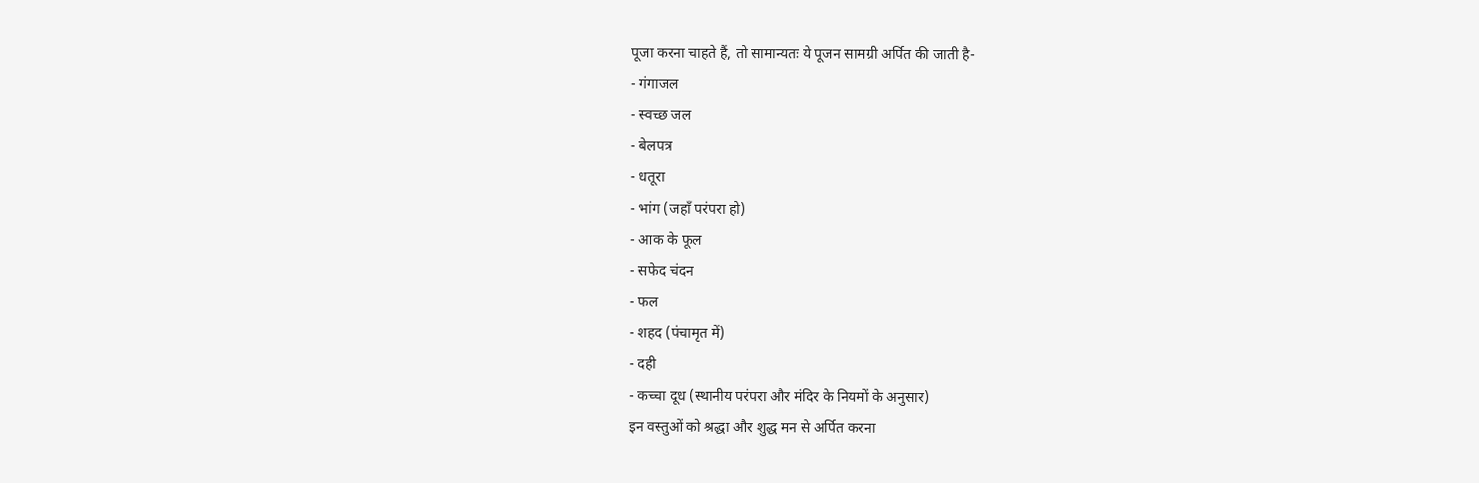पूजा करना चाहते हैं, तो सामान्यतः ये पूजन सामग्री अर्पित की जाती है-
- गंगाजल
- स्वच्छ जल
- बेलपत्र
- धतूरा
- भांग (जहाँ परंपरा हो)
- आक के फूल
- सफेद चंदन
- फल
- शहद (पंचामृत में)
- दही
- कच्चा दूध (स्थानीय परंपरा और मंदिर के नियमों के अनुसार)
इन वस्तुओं को श्रद्धा और शुद्ध मन से अर्पित करना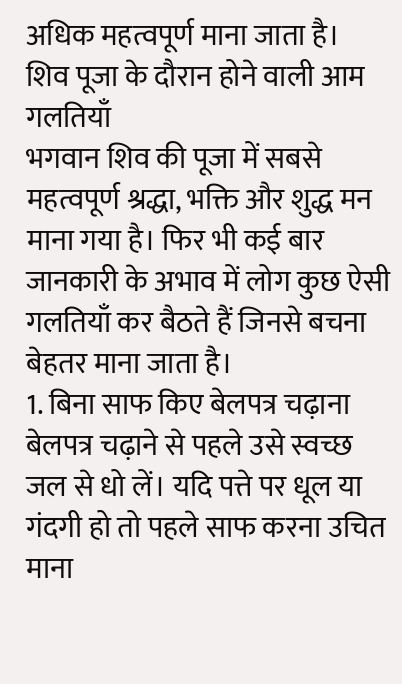अधिक महत्वपूर्ण माना जाता है।
शिव पूजा के दौरान होने वाली आम गलतियाँ
भगवान शिव की पूजा में सबसे महत्वपूर्ण श्रद्धा, भक्ति और शुद्ध मन माना गया है। फिर भी कई बार जानकारी के अभाव में लोग कुछ ऐसी गलतियाँ कर बैठते हैं जिनसे बचना बेहतर माना जाता है।
1. बिना साफ किए बेलपत्र चढ़ाना
बेलपत्र चढ़ाने से पहले उसे स्वच्छ जल से धो लें। यदि पत्ते पर धूल या गंदगी हो तो पहले साफ करना उचित माना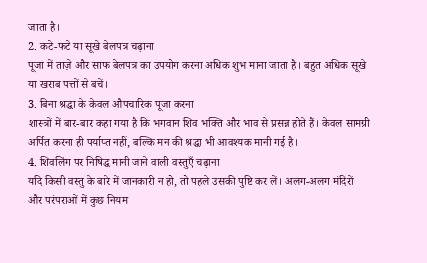जाता है।
2. कटे-फटे या सूखे बेलपत्र चढ़ाना
पूजा में ताज़े और साफ बेलपत्र का उपयोग करना अधिक शुभ माना जाता है। बहुत अधिक सूखे या खराब पत्तों से बचें।
3. बिना श्रद्धा के केवल औपचारिक पूजा करना
शास्त्रों में बार-बार कहा गया है कि भगवान शिव भक्ति और भाव से प्रसन्न होते हैं। केवल सामग्री अर्पित करना ही पर्याप्त नहीं, बल्कि मन की श्रद्धा भी आवश्यक मानी गई है।
4. शिवलिंग पर निषिद्ध मानी जाने वाली वस्तुएँ चढ़ाना
यदि किसी वस्तु के बारे में जानकारी न हो, तो पहले उसकी पुष्टि कर लें। अलग-अलग मंदिरों और परंपराओं में कुछ नियम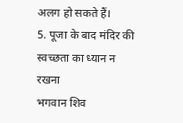अलग हो सकते हैं।
5. पूजा के बाद मंदिर की स्वच्छता का ध्यान न रखना
भगवान शिव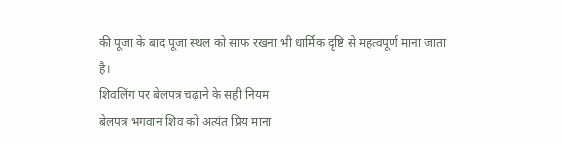की पूजा के बाद पूजा स्थल को साफ रखना भी धार्मिक दृष्टि से महत्वपूर्ण माना जाता है।
शिवलिंग पर बेलपत्र चढ़ाने के सही नियम
बेलपत्र भगवान शिव को अत्यंत प्रिय माना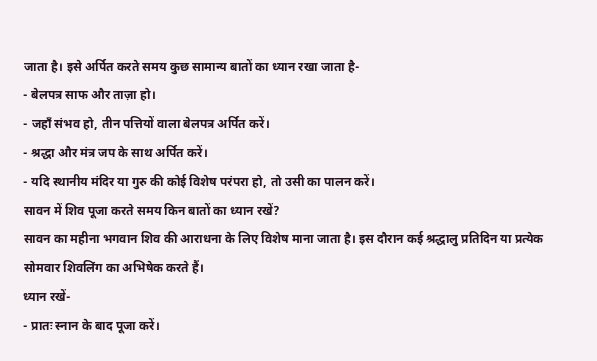जाता है। इसे अर्पित करते समय कुछ सामान्य बातों का ध्यान रखा जाता है-
- बेलपत्र साफ और ताज़ा हो।
- जहाँ संभव हो, तीन पत्तियों वाला बेलपत्र अर्पित करें।
- श्रद्धा और मंत्र जप के साथ अर्पित करें।
- यदि स्थानीय मंदिर या गुरु की कोई विशेष परंपरा हो, तो उसी का पालन करें।
सावन में शिव पूजा करते समय किन बातों का ध्यान रखें?
सावन का महीना भगवान शिव की आराधना के लिए विशेष माना जाता है। इस दौरान कई श्रद्धालु प्रतिदिन या प्रत्येक सोमवार शिवलिंग का अभिषेक करते हैं।
ध्यान रखें-
- प्रातः स्नान के बाद पूजा करें।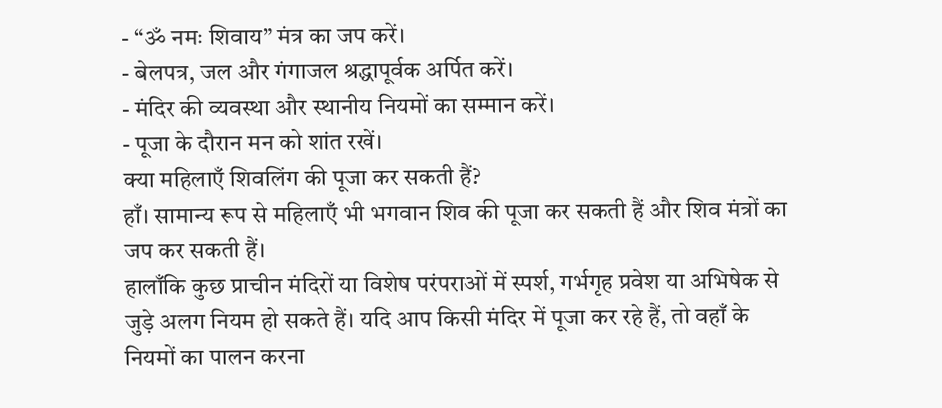- “ॐ नमः शिवाय” मंत्र का जप करें।
- बेलपत्र, जल और गंगाजल श्रद्धापूर्वक अर्पित करें।
- मंदिर की व्यवस्था और स्थानीय नियमों का सम्मान करें।
- पूजा के दौरान मन को शांत रखें।
क्या महिलाएँ शिवलिंग की पूजा कर सकती हैं?
हाँ। सामान्य रूप से महिलाएँ भी भगवान शिव की पूजा कर सकती हैं और शिव मंत्रों का जप कर सकती हैं।
हालाँकि कुछ प्राचीन मंदिरों या विशेष परंपराओं में स्पर्श, गर्भगृह प्रवेश या अभिषेक से जुड़े अलग नियम हो सकते हैं। यदि आप किसी मंदिर में पूजा कर रहे हैं, तो वहाँ के नियमों का पालन करना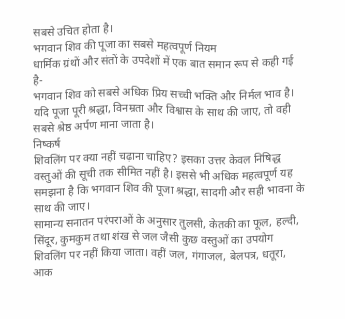सबसे उचित होता है।
भगवान शिव की पूजा का सबसे महत्वपूर्ण नियम
धार्मिक ग्रंथों और संतों के उपदेशों में एक बात समान रूप से कही गई है-
भगवान शिव को सबसे अधिक प्रिय सच्ची भक्ति और निर्मल भाव है।
यदि पूजा पूरी श्रद्धा, विनम्रता और विश्वास के साथ की जाए, तो वही सबसे श्रेष्ठ अर्पण माना जाता है।
निष्कर्ष
शिवलिंग पर क्या नहीं चढ़ाना चाहिए? इसका उत्तर केवल निषिद्ध वस्तुओं की सूची तक सीमित नहीं है। इससे भी अधिक महत्वपूर्ण यह समझना है कि भगवान शिव की पूजा श्रद्धा, सादगी और सही भावना के साथ की जाए।
सामान्य सनातन परंपराओं के अनुसार तुलसी, केतकी का फूल, हल्दी, सिंदूर, कुमकुम तथा शंख से जल जैसी कुछ वस्तुओं का उपयोग शिवलिंग पर नहीं किया जाता। वहीं जल, गंगाजल, बेलपत्र, धतूरा, आक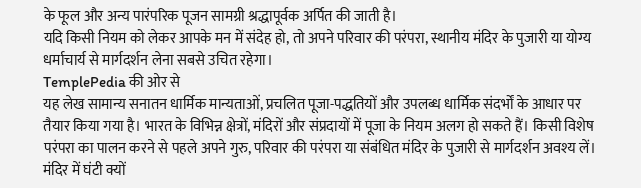के फूल और अन्य पारंपरिक पूजन सामग्री श्रद्धापूर्वक अर्पित की जाती है।
यदि किसी नियम को लेकर आपके मन में संदेह हो, तो अपने परिवार की परंपरा, स्थानीय मंदिर के पुजारी या योग्य धर्माचार्य से मार्गदर्शन लेना सबसे उचित रहेगा।
TemplePedia की ओर से
यह लेख सामान्य सनातन धार्मिक मान्यताओं, प्रचलित पूजा-पद्धतियों और उपलब्ध धार्मिक संदर्भों के आधार पर तैयार किया गया है। भारत के विभिन्न क्षेत्रों, मंदिरों और संप्रदायों में पूजा के नियम अलग हो सकते हैं। किसी विशेष परंपरा का पालन करने से पहले अपने गुरु, परिवार की परंपरा या संबंधित मंदिर के पुजारी से मार्गदर्शन अवश्य लें।
मंदिर में घंटी क्यों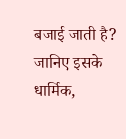बजाई जाती है? जानिए इसके धार्मिक,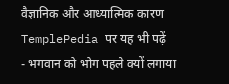वैज्ञानिक और आध्यात्मिक कारण
TemplePedia पर यह भी पढ़ें
- भगवान को भोग पहले क्यों लगाया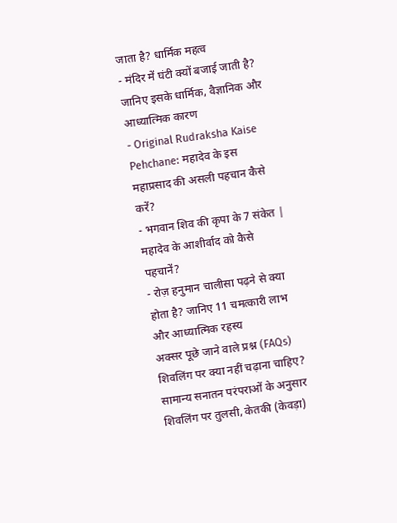जाता है? धार्मिक महत्व
- मंदिर में घंटी क्यों बजाई जाती है? जानिए इसके धार्मिक, वैज्ञानिक और आध्यात्मिक कारण
- Original Rudraksha Kaise Pehchane: महादेव के इस महाप्रसाद की असली पहचान कैसे करें?
- भगवान शिव की कृपा के 7 संकेत | महादेव के आशीर्वाद को कैसे पहचानें?
- रोज़ हनुमान चालीसा पढ़ने से क्या होता है? जानिए 11 चमत्कारी लाभ और आध्यात्मिक रहस्य
अक्सर पूछे जाने वाले प्रश्न (FAQs)
शिवलिंग पर क्या नहीं चढ़ाना चाहिए?
सामान्य सनातन परंपराओं के अनुसार शिवलिंग पर तुलसी, केतकी (केवड़ा)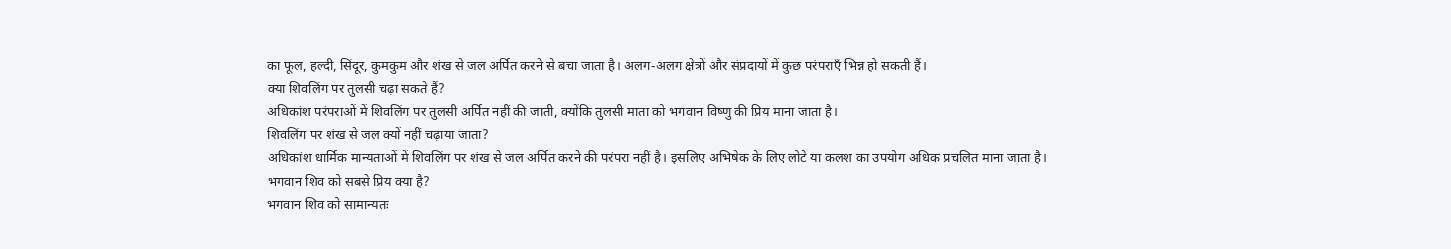का फूल, हल्दी, सिंदूर, कुमकुम और शंख से जल अर्पित करने से बचा जाता है। अलग-अलग क्षेत्रों और संप्रदायों में कुछ परंपराएँ भिन्न हो सकती हैं।
क्या शिवलिंग पर तुलसी चढ़ा सकते हैं?
अधिकांश परंपराओं में शिवलिंग पर तुलसी अर्पित नहीं की जाती, क्योंकि तुलसी माता को भगवान विष्णु की प्रिय माना जाता है।
शिवलिंग पर शंख से जल क्यों नहीं चढ़ाया जाता?
अधिकांश धार्मिक मान्यताओं में शिवलिंग पर शंख से जल अर्पित करने की परंपरा नहीं है। इसलिए अभिषेक के लिए लोटे या कलश का उपयोग अधिक प्रचलित माना जाता है।
भगवान शिव को सबसे प्रिय क्या है?
भगवान शिव को सामान्यतः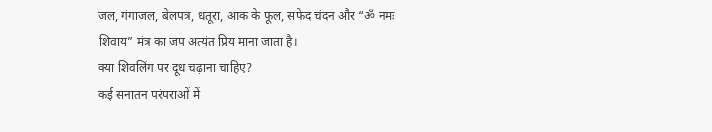जल, गंगाजल, बेलपत्र, धतूरा, आक के फूल, सफेद चंदन और “ॐ नमः शिवाय” मंत्र का जप अत्यंत प्रिय माना जाता है।
क्या शिवलिंग पर दूध चढ़ाना चाहिए?
कई सनातन परंपराओं में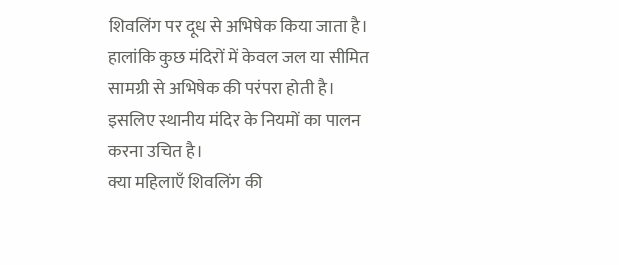शिवलिंग पर दूध से अभिषेक किया जाता है। हालांकि कुछ मंदिरों में केवल जल या सीमित सामग्री से अभिषेक की परंपरा होती है। इसलिए स्थानीय मंदिर के नियमों का पालन करना उचित है।
क्या महिलाएँ शिवलिंग की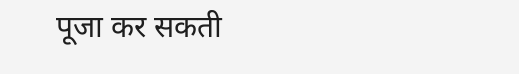पूजा कर सकती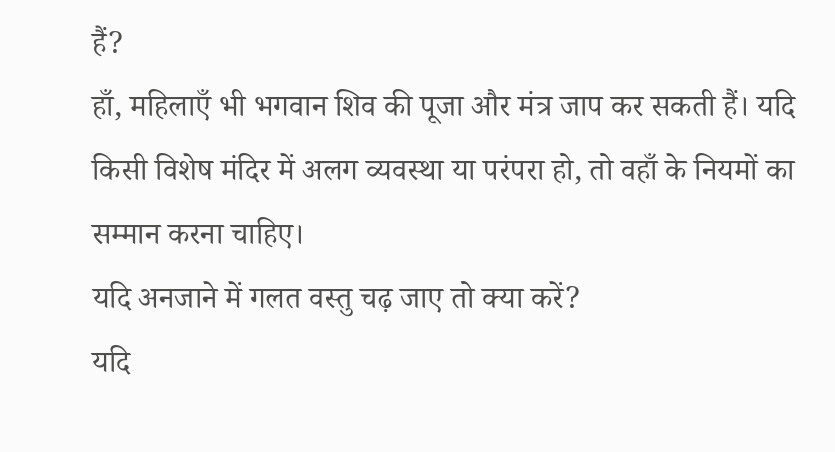हैं?
हाँ, महिलाएँ भी भगवान शिव की पूजा और मंत्र जाप कर सकती हैं। यदि किसी विशेष मंदिर में अलग व्यवस्था या परंपरा हो, तो वहाँ के नियमों का सम्मान करना चाहिए।
यदि अनजाने में गलत वस्तु चढ़ जाए तो क्या करें?
यदि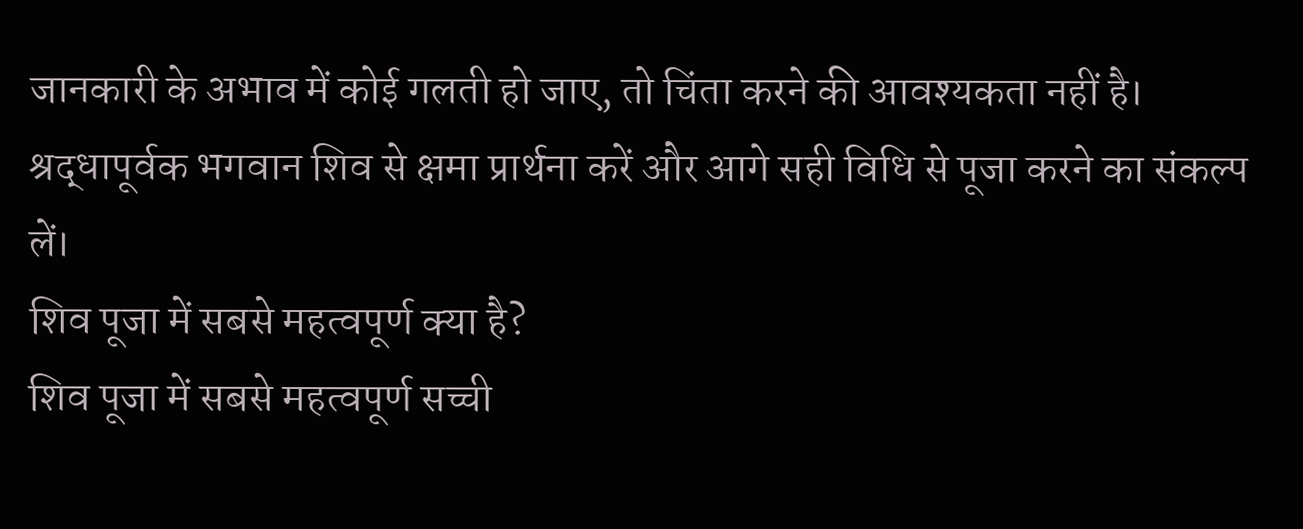जानकारी के अभाव में कोई गलती हो जाए, तो चिंता करने की आवश्यकता नहीं है। श्रद्धापूर्वक भगवान शिव से क्षमा प्रार्थना करें और आगे सही विधि से पूजा करने का संकल्प लें।
शिव पूजा में सबसे महत्वपूर्ण क्या है?
शिव पूजा में सबसे महत्वपूर्ण सच्ची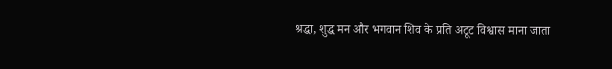श्रद्धा, शुद्ध मन और भगवान शिव के प्रति अटूट विश्वास माना जाता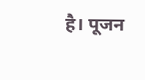है। पूजन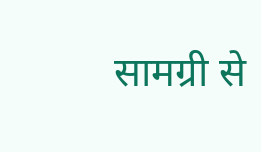सामग्री से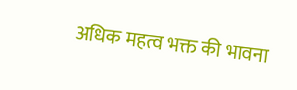अधिक महत्व भक्त की भावना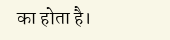का होता है।